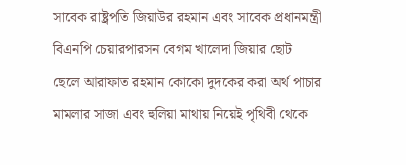সাবেক রাষ্ট্রপতি জিয়াউর রহমান এবং সাবেক প্রধানমন্ত্রী বিএনপি চেয়ারপারসন বেগম খালেদা জিয়ার ছোট ছেলে আরাফাত রহমান কোকো দুদকের করা অর্থ পাচার মামলার সাজা এবং হুলিয়া মাথায় নিয়েই পৃথিবী থেকে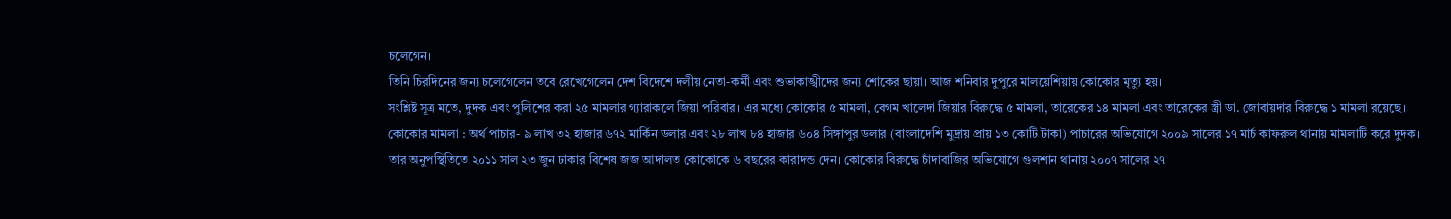চলেগেন।
তিনি চিরদিনের জন্য চলেগেলেন তবে রেখেগেলেন দেশ বিদেশে দলীয় নেতা-কর্মী এবং শুভাকাঙ্খীদের জন্য শোকের ছায়া। আজ শনিবার দুপুরে মালয়েশিয়ায় কোকোর মৃত্যু হয়।
সংশ্লিষ্ট সূত্র মতে, দুদক এবং পুলিশের করা ২৫ মামলার গ্যারাকলে জিয়া পরিবার। এর মধ্যে কোকোর ৫ মামলা, বেগম খালেদা জিয়ার বিরুদ্ধে ৫ মামলা, তারেকের ১৪ মামলা এবং তারেকের স্ত্রী ডা. জোবায়দার বিরুদ্ধে ১ মামলা রয়েছে।
কোকোর মামলা : অর্থ পাচার- ৯ লাখ ৩২ হাজার ৬৭২ মার্কিন ডলার এবং ২৮ লাখ ৮৪ হাজার ৬০৪ সিঙ্গাপুর ডলার (বাংলাদেশি মুদ্রায় প্রায় ১৩ কোটি টাকা) পাচারের অভিযোগে ২০০৯ সালের ১৭ মার্চ কাফরুল থানায় মামলাটি করে দুদক।
তার অনুপস্থিতিতে ২০১১ সাল ২৩ জুন ঢাকার বিশেষ জজ আদালত কোকোকে ৬ বছরের কারাদন্ড দেন। কোকোর বিরুদ্ধে চাঁদাবাজির অভিযোগে গুলশান থানায় ২০০৭ সালের ২৭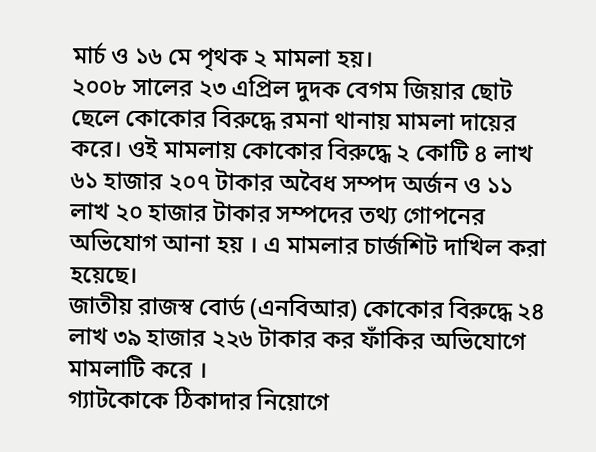মার্চ ও ১৬ মে পৃথক ২ মামলা হয়।
২০০৮ সালের ২৩ এপ্রিল দুদক বেগম জিয়ার ছোট ছেলে কোকোর বিরুদ্ধে রমনা থানায় মামলা দায়ের করে। ওই মামলায় কোকোর বিরুদ্ধে ২ কোটি ৪ লাখ ৬১ হাজার ২০৭ টাকার অবৈধ সম্পদ অর্জন ও ১১ লাখ ২০ হাজার টাকার সম্পদের তথ্য গোপনের অভিযোগ আনা হয় । এ মামলার চার্জশিট দাখিল করা হয়েছে।
জাতীয় রাজস্ব বোর্ড (এনবিআর) কোকোর বিরুদ্ধে ২৪ লাখ ৩৯ হাজার ২২৬ টাকার কর ফাঁকির অভিযোগে মামলাটি করে ।
গ্যাটকোকে ঠিকাদার নিয়োগে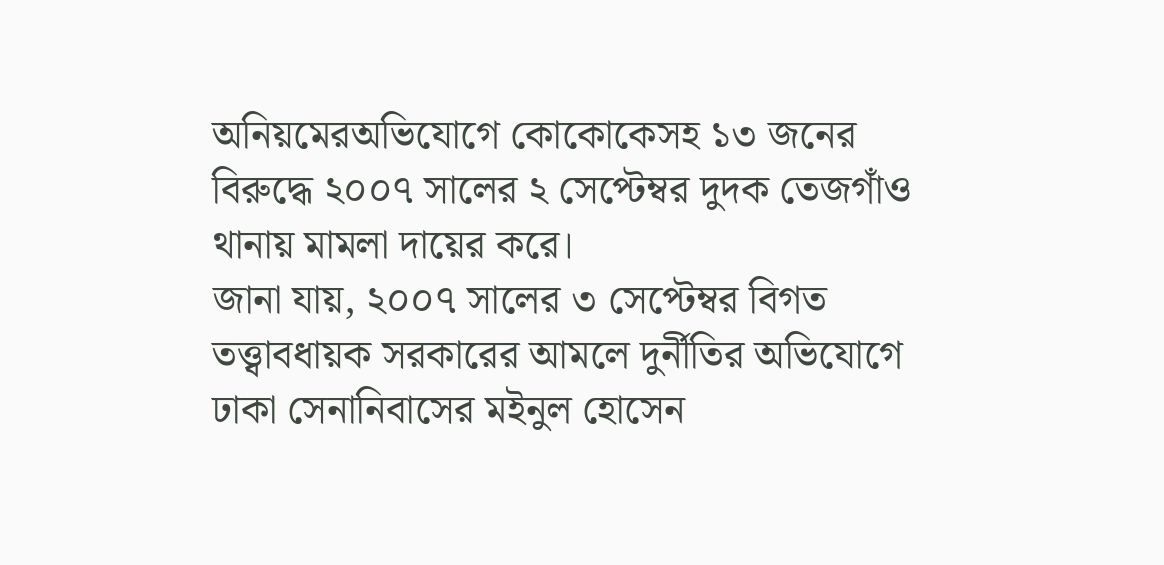অনিয়মেরঅভিযোগে কোকোকেসহ ১৩ জনের বিরুদ্ধে ২০০৭ সালের ২ সেপ্টেম্বর দুদক তেজগাঁও থানায় মামলা দায়ের করে।
জানা যায়, ২০০৭ সালের ৩ সেপ্টেম্বর বিগত তত্ত্বাবধায়ক সরকারের আমলে দুর্নীতির অভিযোগে ঢাকা সেনানিবাসের মইনুল হোসেন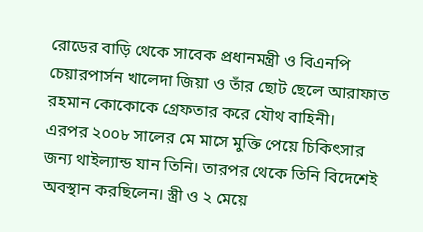রোডের বাড়ি থেকে সাবেক প্রধানমন্ত্রী ও বিএনপি চেয়ারপার্সন খালেদা জিয়া ও তাঁর ছোট ছেলে আরাফাত রহমান কোকোকে গ্রেফতার করে যৌথ বাহিনী।
এরপর ২০০৮ সালের মে মাসে মুক্তি পেয়ে চিকিৎসার জন্য থাইল্যান্ড যান তিনি। তারপর থেকে তিনি বিদেশেই অবস্থান করছিলেন। স্ত্রী ও ২ মেয়ে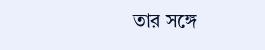তার সঙ্গে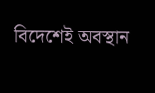বিদেশেই অবস্থান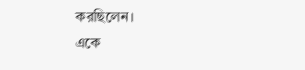করছিলেন।
একে